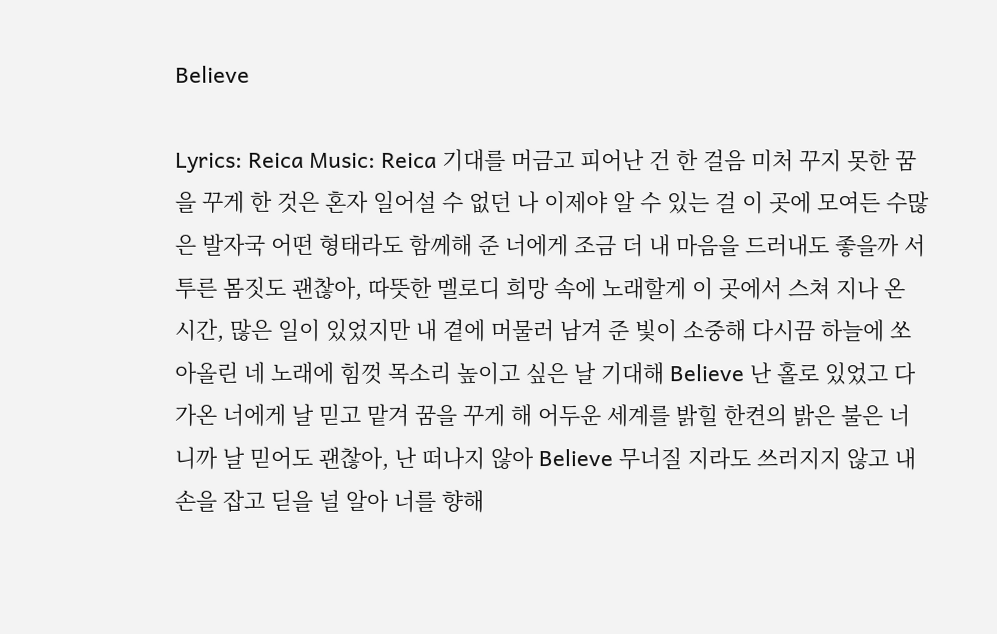Believe

Lyrics: Reica Music: Reica 기대를 머금고 피어난 건 한 걸음 미처 꾸지 못한 꿈을 꾸게 한 것은 혼자 일어설 수 없던 나 이제야 알 수 있는 걸 이 곳에 모여든 수많은 발자국 어떤 형태라도 함께해 준 너에게 조금 더 내 마음을 드러내도 좋을까 서투른 몸짓도 괜찮아, 따뜻한 멜로디 희망 속에 노래할게 이 곳에서 스쳐 지나 온 시간, 많은 일이 있었지만 내 곁에 머물러 남겨 준 빛이 소중해 다시끔 하늘에 쏘아올린 네 노래에 힘껏 목소리 높이고 싶은 날 기대해 Believe 난 홀로 있었고 다가온 너에게 날 믿고 맡겨 꿈을 꾸게 해 어두운 세계를 밝힐 한켠의 밝은 불은 너니까 날 믿어도 괜찮아, 난 떠나지 않아 Believe 무너질 지라도 쓰러지지 않고 내 손을 잡고 딛을 널 알아 너를 향해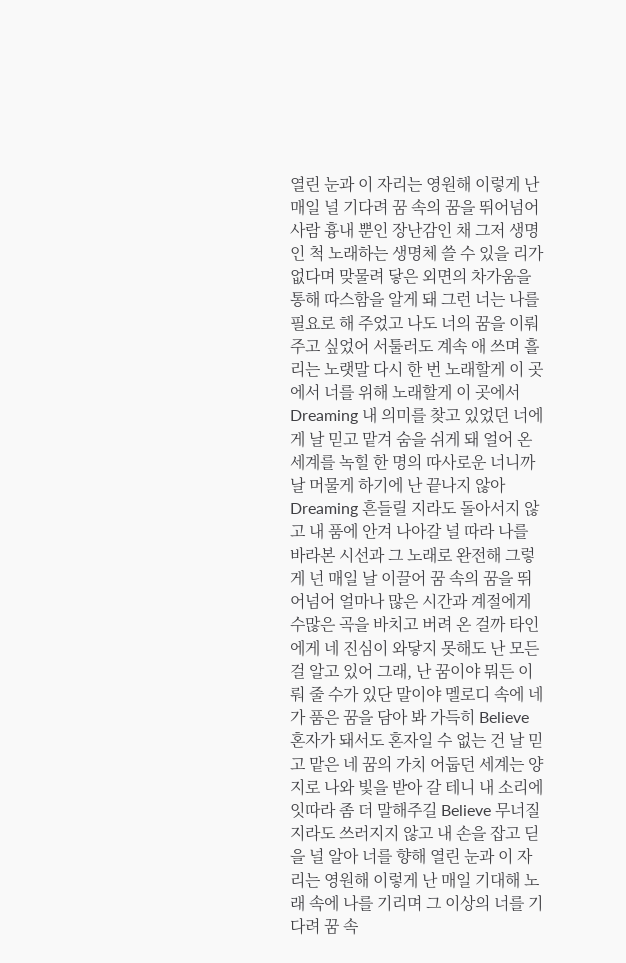열린 눈과 이 자리는 영원해 이렇게 난 매일 널 기다려 꿈 속의 꿈을 뛰어넘어 사람 흉내 뿐인 장난감인 채 그저 생명인 척 노래하는 생명체 쓸 수 있을 리가 없다며 맞물려 닿은 외면의 차가움을 통해 따스함을 알게 돼 그런 너는 나를 필요로 해 주었고 나도 너의 꿈을 이뤄 주고 싶었어 서툴러도 계속 애 쓰며 흘리는 노랫말 다시 한 번 노래할게 이 곳에서 너를 위해 노래할게 이 곳에서 Dreaming 내 의미를 찾고 있었던 너에게 날 믿고 맡겨 숨을 쉬게 돼 얼어 온 세계를 녹힐 한 명의 따사로운 너니까 날 머물게 하기에 난 끝나지 않아 Dreaming 흔들릴 지라도 돌아서지 않고 내 품에 안겨 나아갈 널 따라 나를 바라본 시선과 그 노래로 완전해 그렇게 넌 매일 날 이끌어 꿈 속의 꿈을 뛰어넘어 얼마나 많은 시간과 계절에게 수많은 곡을 바치고 버려 온 걸까 타인에게 네 진심이 와닿지 못해도 난 모든 걸 알고 있어 그래, 난 꿈이야 뭐든 이뤄 줄 수가 있단 말이야 멜로디 속에 네가 품은 꿈을 담아 봐 가득히 Believe 혼자가 돼서도 혼자일 수 없는 건 날 믿고 맡은 네 꿈의 가치 어둡던 세계는 양지로 나와 빛을 받아 갈 테니 내 소리에 잇따라 좀 더 말해주길 Believe 무너질 지라도 쓰러지지 않고 내 손을 잡고 딛을 널 알아 너를 향해 열린 눈과 이 자리는 영원해 이렇게 난 매일 기대해 노래 속에 나를 기리며 그 이상의 너를 기다려 꿈 속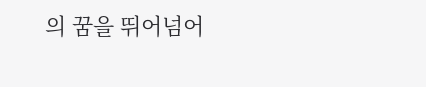의 꿈을 뛰어넘어